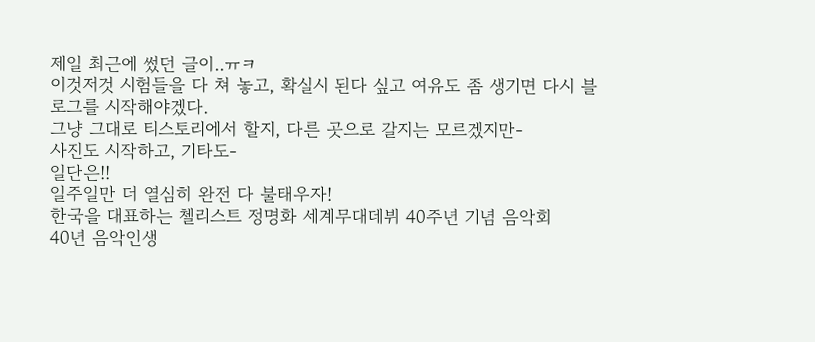제일 최근에 썼던 글이..ㅠㅋ
이것저것 시험들을 다 쳐 놓고, 확실시 된다 싶고 여유도 좀 생기면 다시 블로그를 시작해야겠다.
그냥 그대로 티스토리에서 할지, 다른 곳으로 갈지는 모르겠지만-
사진도 시작하고, 기타도-
일단은!!
일주일만 더 열심히 완전 다 불태우자!
한국을 대표하는 첼리스트 정명화 세계무대데뷔 40주년 기념 음악회
40년 음악인생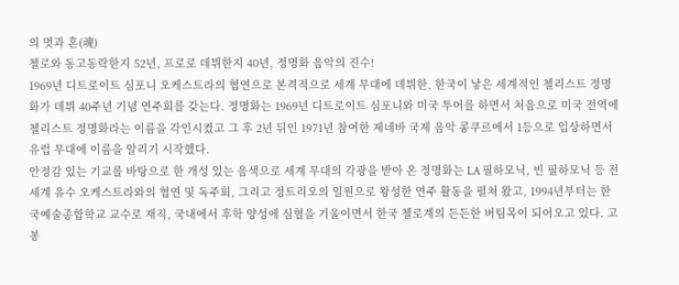의 멋과 혼(魂)
첼로와 동고동락한지 52년, 프로로 데뷔한지 40년, 정명화 음악의 진수!
1969년 디트로이트 심포니 오케스트라의 협연으로 본격적으로 세계 무대에 데뷔한, 한국이 낳은 세계적인 첼리스트 정명화가 데뷔 40주년 기념 연주회를 갖는다. 정명화는 1969년 디트로이트 심포니와 미국 투어를 하면서 처음으로 미국 전역에 첼리스트 정명화라는 이름을 각인시켰고 그 후 2년 뒤인 1971년 참여한 제네바 국제 음악 콩쿠르에서 1등으로 입상하면서 유럽 무대에 이름을 알리기 시작했다.
안정감 있는 기교를 바탕으로 한 개성 있는 음색으로 세계 무대의 각광을 받아 온 정명화는 LA 필하모닉, 빈 필하모닉 등 전 세계 유수 오케스트라와의 협연 및 독주회, 그리고 정트리오의 일원으로 왕성한 연주 활동을 펼쳐 왔고, 1994년부터는 한국예술종합학교 교수로 재직, 국내에서 후학 양성에 심혈을 기울이면서 한국 첼로계의 든든한 버팀목이 되어오고 있다. 고봉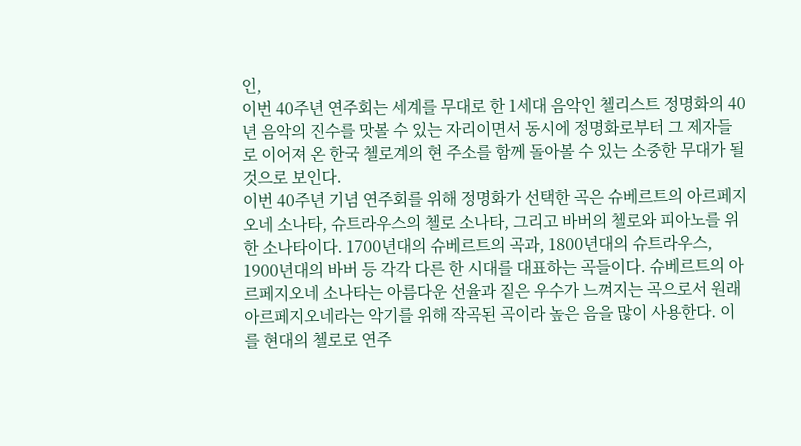인,
이번 40주년 연주회는 세계를 무대로 한 1세대 음악인 첼리스트 정명화의 40년 음악의 진수를 맛볼 수 있는 자리이면서 동시에 정명화로부터 그 제자들로 이어져 온 한국 첼로계의 현 주소를 함께 돌아볼 수 있는 소중한 무대가 될 것으로 보인다.
이번 40주년 기념 연주회를 위해 정명화가 선택한 곡은 슈베르트의 아르페지오네 소나타, 슈트라우스의 첼로 소나타, 그리고 바버의 첼로와 피아노를 위한 소나타이다. 1700년대의 슈베르트의 곡과, 1800년대의 슈트라우스, 1900년대의 바버 등 각각 다른 한 시대를 대표하는 곡들이다. 슈베르트의 아르페지오네 소나타는 아름다운 선율과 짙은 우수가 느껴지는 곡으로서 원래 아르페지오네라는 악기를 위해 작곡된 곡이라 높은 음을 많이 사용한다. 이를 현대의 첼로로 연주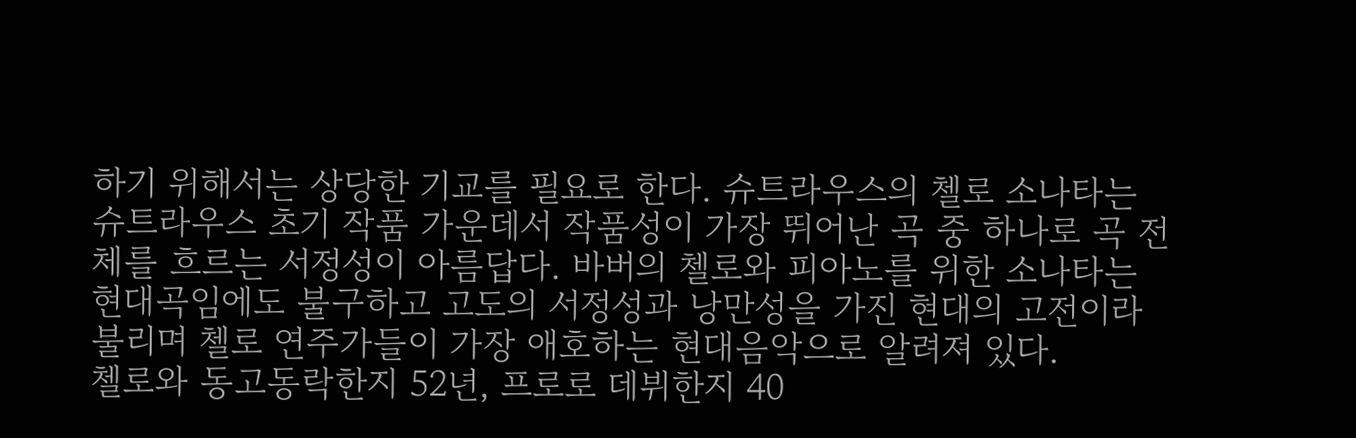하기 위해서는 상당한 기교를 필요로 한다. 슈트라우스의 첼로 소나타는 슈트라우스 초기 작품 가운데서 작품성이 가장 뛰어난 곡 중 하나로 곡 전체를 흐르는 서정성이 아름답다. 바버의 첼로와 피아노를 위한 소나타는 현대곡임에도 불구하고 고도의 서정성과 낭만성을 가진 현대의 고전이라 불리며 첼로 연주가들이 가장 애호하는 현대음악으로 알려져 있다.
첼로와 동고동락한지 52년, 프로로 데뷔한지 40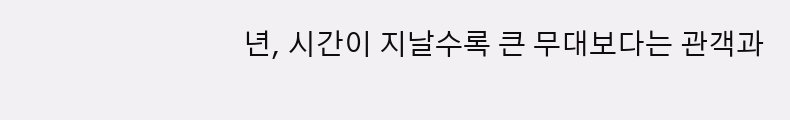년, 시간이 지날수록 큰 무대보다는 관객과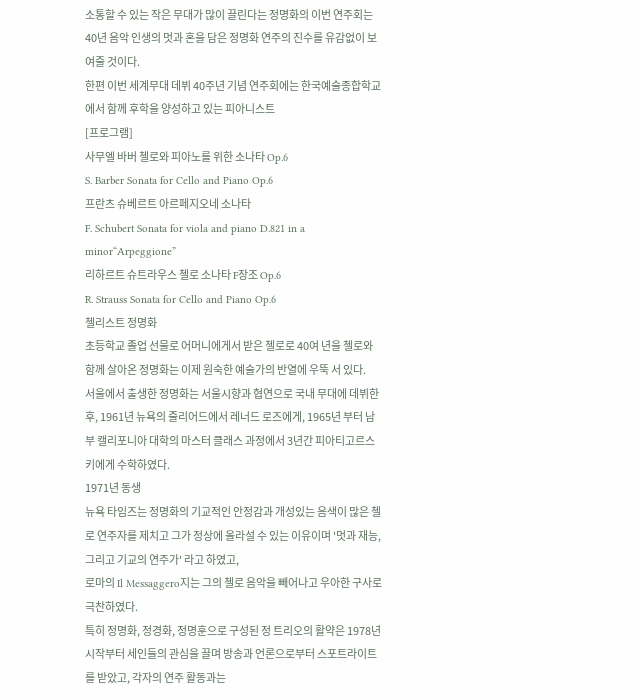소통할 수 있는 작은 무대가 많이 끌린다는 정명화의 이번 연주회는 40년 음악 인생의 멋과 혼을 담은 정명화 연주의 진수를 유감없이 보여줄 것이다.
한편 이번 세계무대 데뷔 40주년 기념 연주회에는 한국예술종합학교에서 함께 후학을 양성하고 있는 피아니스트
[프로그램]
사무엘 바버 첼로와 피아노를 위한 소나타 Op.6
S. Barber Sonata for Cello and Piano Op.6
프란츠 슈베르트 아르페지오네 소나타
F. Schubert Sonata for viola and piano D.821 in a minor“Arpeggione”
리하르트 슈트라우스 첼로 소나타 F장조 Op.6
R. Strauss Sonata for Cello and Piano Op.6
첼리스트 정명화
초등학교 졸업 선물로 어머니에게서 받은 첼로로 40여 년을 첼로와 함께 살아온 정명화는 이제 원숙한 예술가의 반열에 우뚝 서 있다.
서울에서 출생한 정명화는 서울시향과 협연으로 국내 무대에 데뷔한 후, 1961년 뉴욕의 줄리어드에서 레너드 로즈에게, 1965년 부터 남부 캘리포니아 대학의 마스터 클래스 과정에서 3년간 피아티고르스키에게 수학하였다.
1971년 동생
뉴욕 타임즈는 정명화의 기교적인 안정감과 개성있는 음색이 많은 첼로 연주자를 제치고 그가 정상에 올라설 수 있는 이유이며 '멋과 재능, 그리고 기교의 연주가' 라고 하였고,
로마의 Il Messaggero지는 그의 첼로 음악을 빼어나고 우아한 구사로 극찬하였다.
특히 정명화, 정경화, 정명훈으로 구성된 정 트리오의 활약은 1978년 시작부터 세인들의 관심을 끌며 방송과 언론으로부터 스포트라이트를 받았고, 각자의 연주 활동과는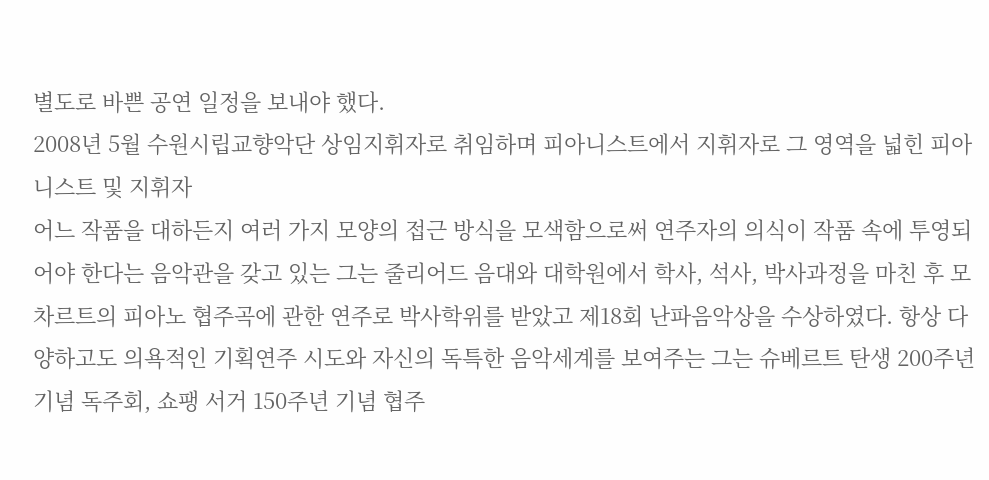별도로 바쁜 공연 일정을 보내야 했다.
2008년 5월 수원시립교향악단 상임지휘자로 취임하며 피아니스트에서 지휘자로 그 영역을 넓힌 피아니스트 및 지휘자
어느 작품을 대하든지 여러 가지 모양의 접근 방식을 모색함으로써 연주자의 의식이 작품 속에 투영되어야 한다는 음악관을 갖고 있는 그는 줄리어드 음대와 대학원에서 학사, 석사, 박사과정을 마친 후 모차르트의 피아노 협주곡에 관한 연주로 박사학위를 받았고 제18회 난파음악상을 수상하였다. 항상 다양하고도 의욕적인 기획연주 시도와 자신의 독특한 음악세계를 보여주는 그는 슈베르트 탄생 200주년 기념 독주회, 쇼팽 서거 150주년 기념 협주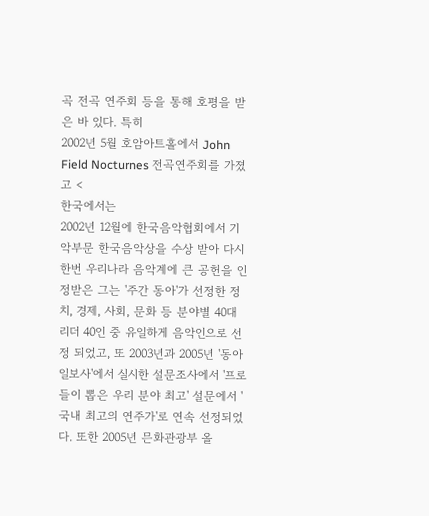곡 전곡 연주회 등을 통해 호평을 받은 바 있다. 특히
2002년 5월 호암아트홀에서 John Field Nocturnes 전곡연주회를 가졌고 <
한국에서는
2002년 12월에 한국음악협회에서 기악부문 한국음악상을 수상 받아 다시 한번 우리나라 음악계에 큰 공헌을 인정받은 그는 '주간 동아'가 선정한 정치, 경제, 사회, 문화 등 분야별 40대 리더 40인 중 유일하게 음악인으로 선정 되었고, 또 2003년과 2005년 '동아일보사'에서 실시한 설문조사에서 '프로들이 뽑은 우리 분야 최고' 설문에서 '국내 최고의 연주가'로 연속 선정되었다. 또한 2005년 믄화관광부 올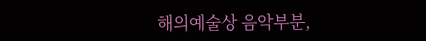해의예술상 음악부분,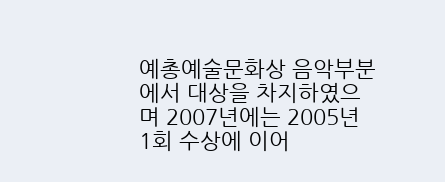예총예술문화상 음악부분에서 대상을 차지하였으며 2007년에는 2005년 1회 수상에 이어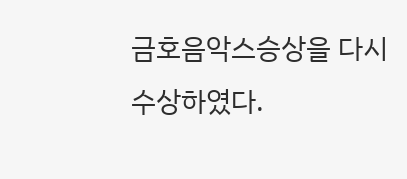금호음악스승상을 다시 수상하였다.